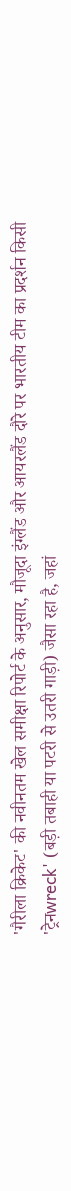'गैरीला क्रिकेट' की नवीनतम खेल समीक्षा रिपोर्ट के अनुसार, मौजूदा इंग्लैंड और आयरलैंड दौरे पर भारतीय टीम का प्रदर्शन किसी 'ट्रेनwreck' (बड़ी तबाही या पटरी से उतरी गाड़ी) जैसा रहा है, जहां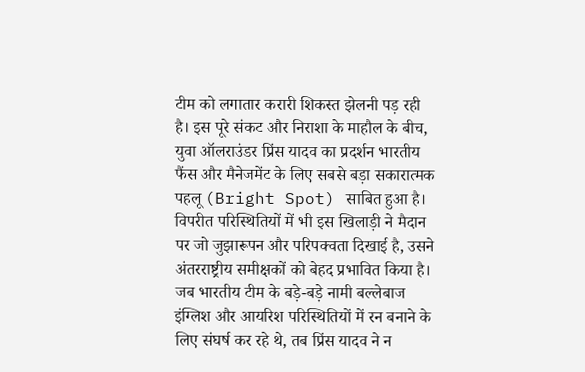टीम को लगातार करारी शिकस्त झेलनी पड़ रही है। इस पूरे संकट और निराशा के माहौल के बीच, युवा ऑलराउंडर प्रिंस यादव का प्रदर्शन भारतीय फैंस और मैनेजमेंट के लिए सबसे बड़ा सकारात्मक पहलू (Bright Spot) साबित हुआ है। विपरीत परिस्थितियों में भी इस खिलाड़ी ने मैदान पर जो जुझारूपन और परिपक्वता दिखाई है, उसने अंतरराष्ट्रीय समीक्षकों को बेहद प्रभावित किया है।
जब भारतीय टीम के बड़े-बड़े नामी बल्लेबाज इंग्लिश और आयरिश परिस्थितियों में रन बनाने के लिए संघर्ष कर रहे थे, तब प्रिंस यादव ने न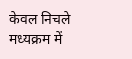केवल निचले मध्यक्रम में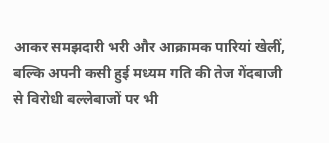आकर समझदारी भरी और आक्रामक पारियां खेलीं, बल्कि अपनी कसी हुई मध्यम गति की तेज गेंदबाजी से विरोधी बल्लेबाजों पर भी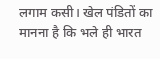लगाम कसी। खेल पंडितों का मानना है कि भले ही भारत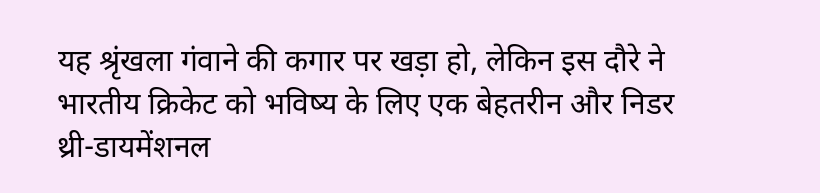यह श्रृंखला गंवाने की कगार पर खड़ा हो, लेकिन इस दौरे ने भारतीय क्रिकेट को भविष्य के लिए एक बेहतरीन और निडर थ्री-डायमेंशनल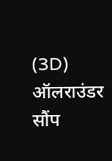(3D) ऑलराउंडर सौंप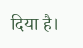दिया है।